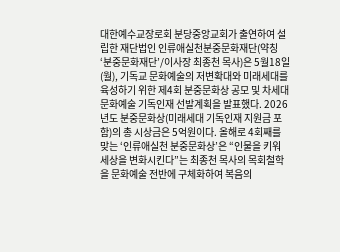대한예수교장로회 분당중앙교회가 출연하여 설립한 재단법인 인류애실천분중문화재단(약칭 ‘분중문화재단’/이사장 최종천 목사)은 5월18일(월), 기독교 문화예술의 저변확대와 미래세대를 육성하기 위한 제4회 분중문화상 공모 및 차세대 문화예술 기독인재 선발계획을 발표했다. 2026년도 분중문화상(미래세대 기독인재 지원금 포함)의 총 시상금은 5억원이다. 올해로 4회째를 맞는 ‘인류애실천 분중문화상’은 “인물을 키워 세상을 변화시킨다”는 최종천 목사의 목회철학을 문화예술 전반에 구체화하여 복음의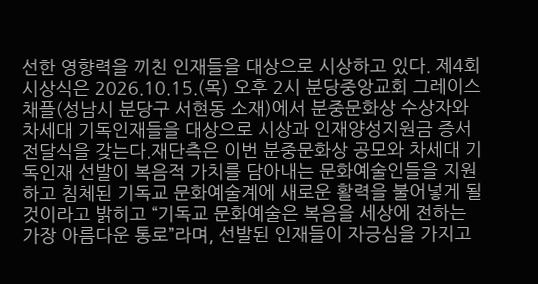선한 영향력을 끼친 인재들을 대상으로 시상하고 있다. 제4회 시상식은 2026.10.15.(목) 오후 2시 분당중앙교회 그레이스채플(성남시 분당구 서현동 소재)에서 분중문화상 수상자와 차세대 기독인재들을 대상으로 시상과 인재양성지원금 증서 전달식을 갖는다.재단측은 이번 분중문화상 공모와 차세대 기독인재 선발이 복음적 가치를 담아내는 문화예술인들을 지원하고 침체된 기독교 문화예술계에 새로운 활력을 불어넣게 될 것이라고 밝히고 “기독교 문화예술은 복음을 세상에 전하는 가장 아름다운 통로”라며, 선발된 인재들이 자긍심을 가지고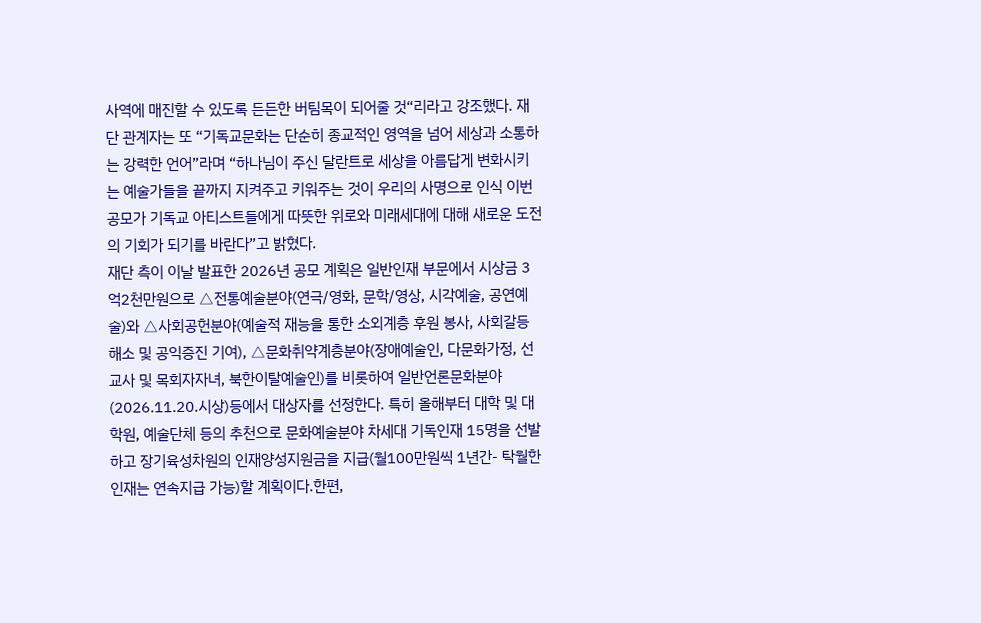사역에 매진할 수 있도록 든든한 버팀목이 되어줄 것“리라고 강조했다. 재단 관계자는 또 “기독교문화는 단순히 종교적인 영역을 넘어 세상과 소통하는 강력한 언어”라며 “하나님이 주신 달란트로 세상을 아름답게 변화시키는 예술가들을 끝까지 지켜주고 키워주는 것이 우리의 사명으로 인식 이번 공모가 기독교 아티스트들에게 따뜻한 위로와 미래세대에 대해 새로운 도전의 기회가 되기를 바란다”고 밝혔다.
재단 측이 이날 발표한 2026년 공모 계획은 일반인재 부문에서 시상금 3억2천만원으로 △전통예술분야(연극/영화, 문학/영상, 시각예술, 공연예술)와 △사회공헌분야(예술적 재능을 통한 소외계층 후원 봉사, 사회갈등 해소 및 공익증진 기여), △문화취약계층분야(장애예술인, 다문화가정, 선교사 및 목회자자녀, 북한이탈예술인)를 비롯하여 일반언론문화분야(2026.11.20.시상)등에서 대상자를 선정한다. 특히 올해부터 대학 및 대학원, 예술단체 등의 추천으로 문화예술분야 차세대 기독인재 15명을 선발하고 장기육성차원의 인재양성지원금을 지급(월100만원씩 1년간- 탁월한 인재는 연속지급 가능)할 계획이다.한편,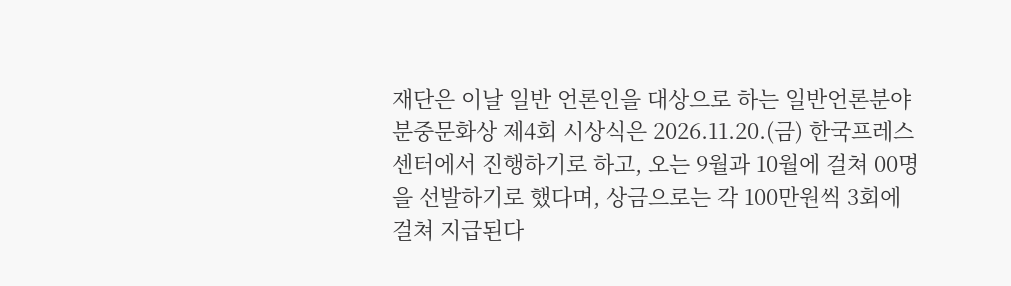재단은 이날 일반 언론인을 대상으로 하는 일반언론분야 분중문화상 제4회 시상식은 2026.11.20.(금) 한국프레스센터에서 진행하기로 하고, 오는 9월과 10월에 걸쳐 00명을 선발하기로 했다며, 상금으로는 각 100만원씩 3회에 걸쳐 지급된다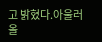고 밝혔다.아울러 올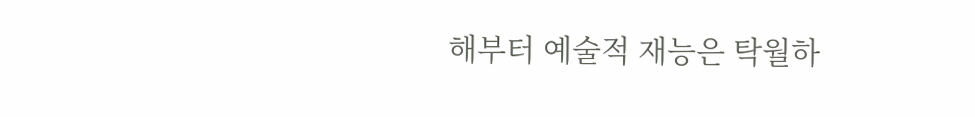해부터 예술적 재능은 탁월하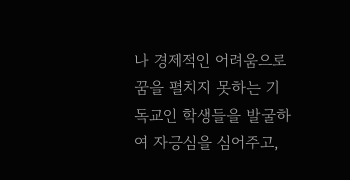나 경제적인 어려움으로 꿈을 펼치지 못하는 기독교인 학생들을 발굴하여 자긍심을 심어주고,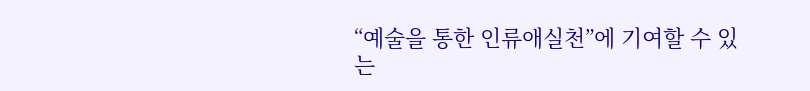“예술을 통한 인류애실천”에 기여할 수 있는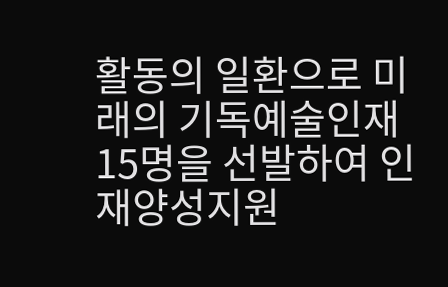활동의 일환으로 미래의 기독예술인재 15명을 선발하여 인재양성지원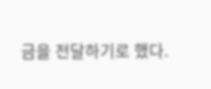금을 전달하기로 했다.